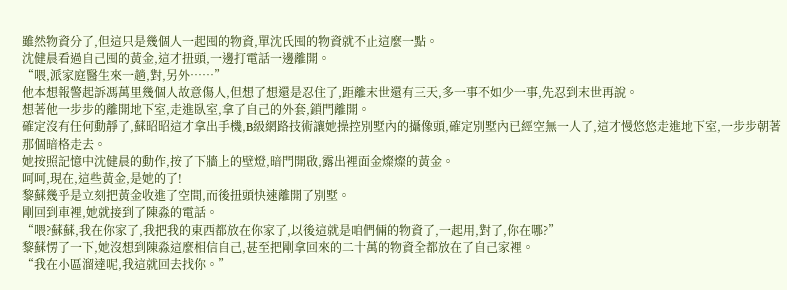雖然物資分了,但這只是幾個人一起囤的物資,單沈氏囤的物資就不止這麼一點。
沈健晨看過自己囤的黃金,這才扭頭,一邊打電話一邊離開。
“喂,派家庭醫生來一趟,對,另外……”
他本想報警起訴馮萬里幾個人故意傷人,但想了想還是忍住了,距離末世還有三天,多一事不如少一事,先忍到末世再說。
想著他一步步的離開地下室,走進臥室,拿了自己的外套,鎖門離開。
確定沒有任何動靜了,蘇昭昭這才拿出手機,B級網路技術讓她操控別墅內的攝像頭,確定別墅內已經空無一人了,這才慢悠悠走進地下室,一步步朝著那個暗格走去。
她按照記憶中沈健晨的動作,按了下牆上的壁燈,暗門開啟,露出裡面金燦燦的黃金。
呵呵,現在,這些黃金,是她的了!
黎蘇幾乎是立刻把黃金收進了空間,而後扭頭快速離開了別墅。
剛回到車裡,她就接到了陳淼的電話。
“喂?蘇蘇,我在你家了,我把我的東西都放在你家了,以後這就是咱們倆的物資了,一起用,對了,你在哪?”
黎蘇愣了一下,她沒想到陳淼這麼相信自己,甚至把剛拿回來的二十萬的物資全都放在了自己家裡。
“我在小區溜達呢,我這就回去找你。”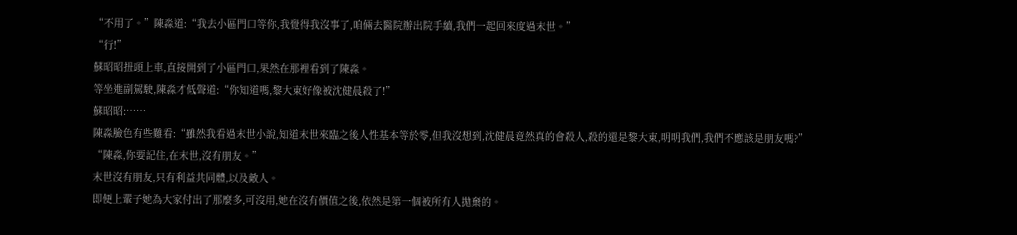“不用了。”陳淼道:“我去小區門口等你,我覺得我沒事了,咱倆去醫院辦出院手續,我們一起回來度過末世。”
“行!”
蘇昭昭扭頭上車,直接開到了小區門口,果然在那裡看到了陳淼。
等坐進副駕駛,陳淼才低聲道:“你知道嗎,黎大東好像被沈健晨殺了!”
蘇昭昭:……
陳淼臉色有些難看:“雖然我看過末世小說,知道末世來臨之後人性基本等於零,但我沒想到,沈健晨竟然真的會殺人,殺的還是黎大東,明明我們,我們不應該是朋友嗎?”
“陳淼,你要記住,在末世,沒有朋友。”
末世沒有朋友,只有利益共同體,以及敵人。
即便上輩子她為大家付出了那麼多,可沒用,她在沒有價值之後,依然是第一個被所有人拋棄的。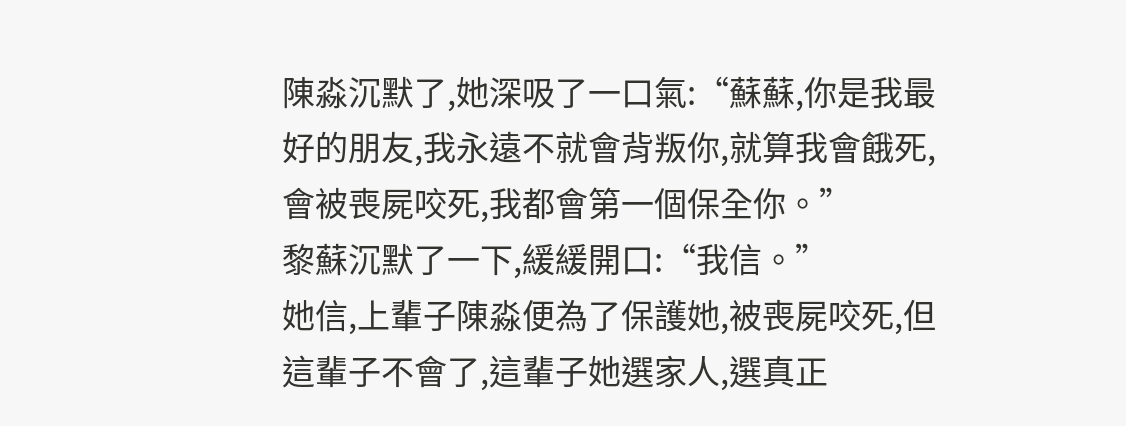陳淼沉默了,她深吸了一口氣:“蘇蘇,你是我最好的朋友,我永遠不就會背叛你,就算我會餓死,會被喪屍咬死,我都會第一個保全你。”
黎蘇沉默了一下,緩緩開口:“我信。”
她信,上輩子陳淼便為了保護她,被喪屍咬死,但這輩子不會了,這輩子她選家人,選真正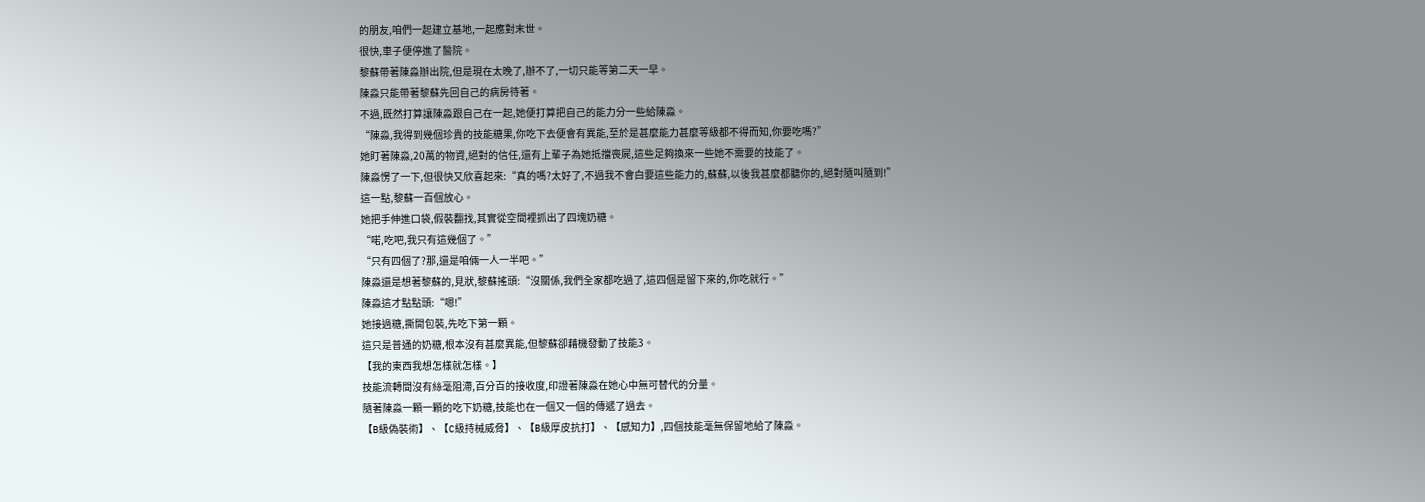的朋友,咱們一起建立基地,一起應對末世。
很快,車子便停進了醫院。
黎蘇帶著陳淼辦出院,但是現在太晚了,辦不了,一切只能等第二天一早。
陳淼只能帶著黎蘇先回自己的病房待著。
不過,既然打算讓陳淼跟自己在一起,她便打算把自己的能力分一些給陳淼。
“陳淼,我得到幾個珍貴的技能糖果,你吃下去便會有異能,至於是甚麼能力甚麼等級都不得而知,你要吃嗎?”
她盯著陳淼,20萬的物資,絕對的信任,還有上輩子為她抵擋喪屍,這些足夠換來一些她不需要的技能了。
陳淼愣了一下,但很快又欣喜起來:“真的嗎?太好了,不過我不會白要這些能力的,蘇蘇,以後我甚麼都聽你的,絕對隨叫隨到!”
這一點,黎蘇一百個放心。
她把手伸進口袋,假裝翻找,其實從空間裡抓出了四塊奶糖。
“喏,吃吧,我只有這幾個了。”
“只有四個了?那,還是咱倆一人一半吧。”
陳淼還是想著黎蘇的,見狀,黎蘇搖頭:“沒關係,我們全家都吃過了,這四個是留下來的,你吃就行。”
陳淼這才點點頭:“嗯!”
她接過糖,撕開包裝,先吃下第一顆。
這只是普通的奶糖,根本沒有甚麼異能,但黎蘇卻藉機發動了技能3。
【我的東西我想怎樣就怎樣。】
技能流轉間沒有絲毫阻滯,百分百的接收度,印證著陳淼在她心中無可替代的分量。
隨著陳淼一顆一顆的吃下奶糖,技能也在一個又一個的傳遞了過去。
【B級偽裝術】、【C級持械威脅】、【B級厚皮抗打】、【感知力】,四個技能毫無保留地給了陳淼。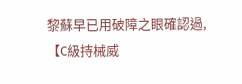黎蘇早已用破障之眼確認過,【C級持械威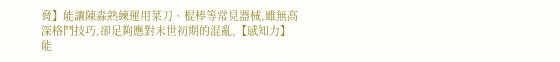脅】能讓陳淼熟練運用菜刀、棍棒等常見器械,雖無高深格鬥技巧,卻足夠應對末世初期的混亂,【感知力】能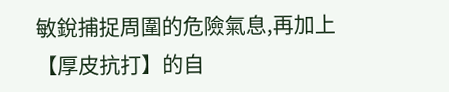敏銳捕捉周圍的危險氣息,再加上【厚皮抗打】的自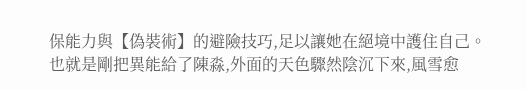保能力與【偽裝術】的避險技巧,足以讓她在絕境中護住自己。
也就是剛把異能給了陳淼,外面的天色驟然陰沉下來,風雪愈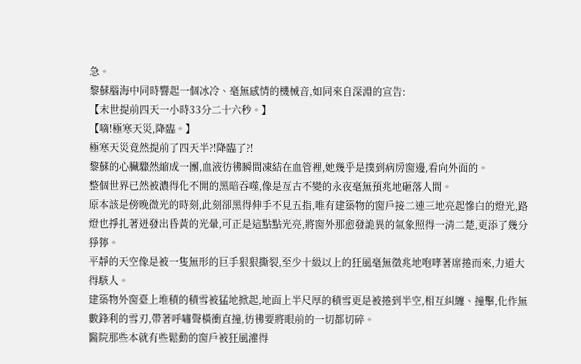急。
黎蘇腦海中同時響起一個冰冷、毫無感情的機械音,如同來自深淵的宣告:
【末世提前四天一小時33分二十六秒。】
【嘀!極寒天災,降臨。】
極寒天災竟然提前了四天半?!降臨了?!
黎蘇的心臟驟然縮成一團,血液彷彿瞬間凍結在血管裡,她幾乎是撲到病房窗邊,看向外面的。
整個世界已然被濃得化不開的黑暗吞噬,像是亙古不變的永夜毫無預兆地砸落人間。
原本該是傍晚微光的時刻,此刻卻黑得伸手不見五指,唯有建築物的窗戶接二連三地亮起慘白的燈光,路燈也掙扎著迸發出昏黃的光暈,可正是這點點光亮,將窗外那愈發詭異的氣象照得一清二楚,更添了幾分猙獰。
平靜的天空像是被一隻無形的巨手狠狠撕裂,至少十級以上的狂風毫無徵兆地咆哮著席捲而來,力道大得駭人。
建築物外窗臺上堆積的積雪被猛地掀起,地面上半尺厚的積雪更是被捲到半空,相互糾纏、撞擊,化作無數鋒利的雪刃,帶著呼嘯聲橫衝直撞,彷彿要將眼前的一切都切碎。
醫院那些本就有些鬆動的窗戶被狂風灌得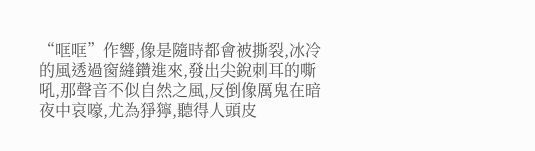“哐哐”作響,像是隨時都會被撕裂,冰冷的風透過窗縫鑽進來,發出尖銳刺耳的嘶吼,那聲音不似自然之風,反倒像厲鬼在暗夜中哀嚎,尤為猙獰,聽得人頭皮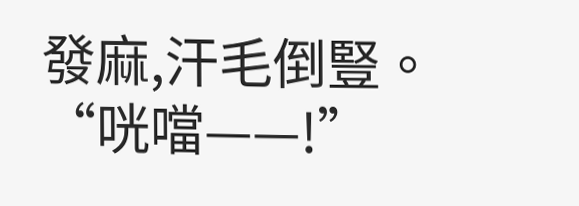發麻,汗毛倒豎。
“咣噹——!”